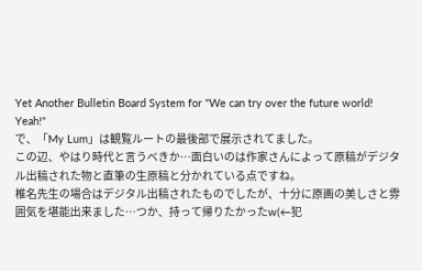Yet Another Bulletin Board System for "We can try over the future world! Yeah!"
で、「My Lum」は観覧ルートの最後部で展示されてました。
この辺、やはり時代と言うべきか…面白いのは作家さんによって原稿がデジタル出稿された物と直筆の生原稿と分かれている点ですね。
椎名先生の場合はデジタル出稿されたものでしたが、十分に原画の美しさと雰囲気を堪能出来ました…つか、持って帰りたかったw(←犯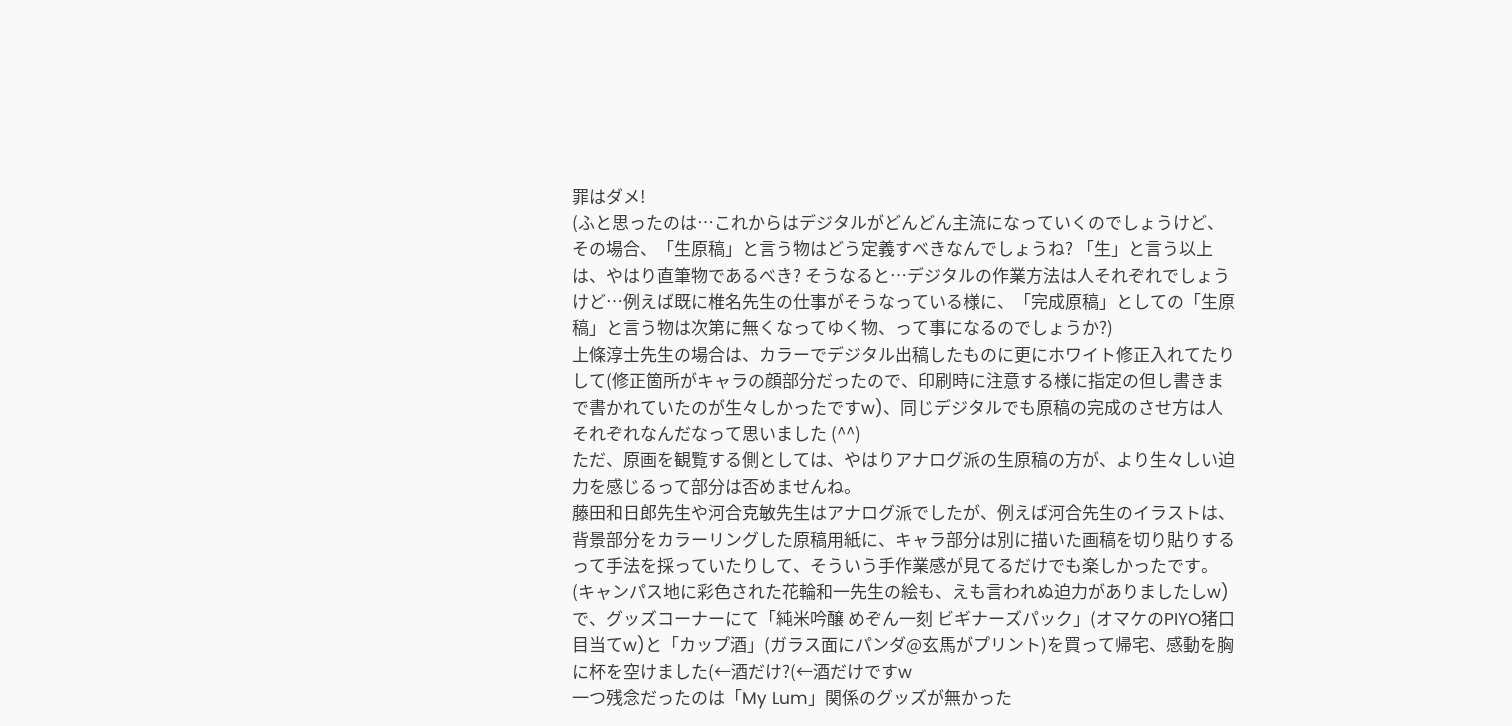罪はダメ!
(ふと思ったのは…これからはデジタルがどんどん主流になっていくのでしょうけど、その場合、「生原稿」と言う物はどう定義すべきなんでしょうね? 「生」と言う以上は、やはり直筆物であるべき? そうなると…デジタルの作業方法は人それぞれでしょうけど…例えば既に椎名先生の仕事がそうなっている様に、「完成原稿」としての「生原稿」と言う物は次第に無くなってゆく物、って事になるのでしょうか?)
上條淳士先生の場合は、カラーでデジタル出稿したものに更にホワイト修正入れてたりして(修正箇所がキャラの顔部分だったので、印刷時に注意する様に指定の但し書きまで書かれていたのが生々しかったですw)、同じデジタルでも原稿の完成のさせ方は人それぞれなんだなって思いました (^^)
ただ、原画を観覧する側としては、やはりアナログ派の生原稿の方が、より生々しい迫力を感じるって部分は否めませんね。
藤田和日郎先生や河合克敏先生はアナログ派でしたが、例えば河合先生のイラストは、背景部分をカラーリングした原稿用紙に、キャラ部分は別に描いた画稿を切り貼りするって手法を採っていたりして、そういう手作業感が見てるだけでも楽しかったです。
(キャンパス地に彩色された花輪和一先生の絵も、えも言われぬ迫力がありましたしw)
で、グッズコーナーにて「純米吟醸 めぞん一刻 ビギナーズパック」(オマケのPIYO猪口目当てw)と「カップ酒」(ガラス面にパンダ@玄馬がプリント)を買って帰宅、感動を胸に杯を空けました(←酒だけ?(←酒だけですw
一つ残念だったのは「My Lum」関係のグッズが無かった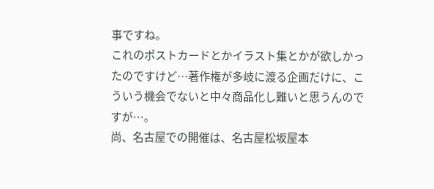事ですね。
これのポストカードとかイラスト集とかが欲しかったのですけど…著作権が多岐に渡る企画だけに、こういう機会でないと中々商品化し難いと思うんのですが…。
尚、名古屋での開催は、名古屋松坂屋本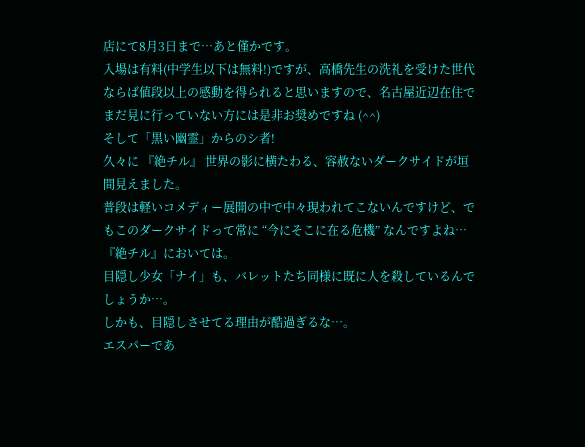店にて8月3日まで…あと僅かです。
入場は有料(中学生以下は無料!)ですが、高橋先生の洗礼を受けた世代ならば値段以上の感動を得られると思いますので、名古屋近辺在住でまだ見に行っていない方には是非お奨めですね (^^)
そして「黒い幽霊」からのシ者!
久々に 『絶チル』 世界の影に横たわる、容赦ないダークサイドが垣間見えました。
普段は軽いコメディー展開の中で中々現われてこないんですけど、でもこのダークサイドって常に “今にそこに在る危機” なんですよね…『絶チル』においては。
目隠し少女「ナイ」も、バレットたち同様に既に人を殺しているんでしょうか…。
しかも、目隠しさせてる理由が酷過ぎるな…。
エスパーであ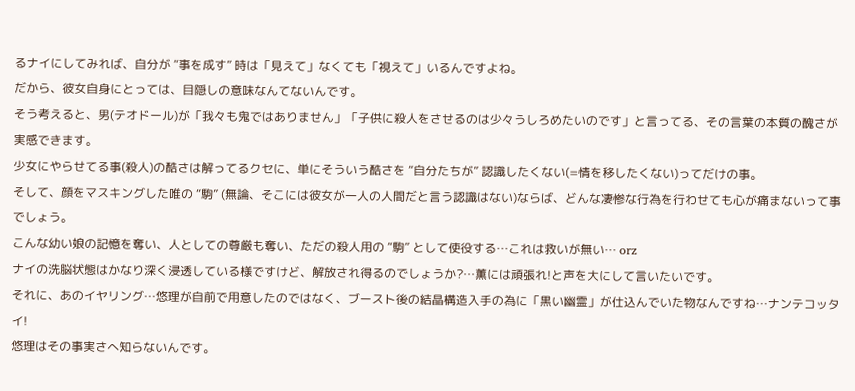るナイにしてみれば、自分が “事を成す” 時は「見えて」なくても「視えて」いるんですよね。
だから、彼女自身にとっては、目隠しの意味なんてないんです。
そう考えると、男(テオドール)が「我々も鬼ではありません」「子供に殺人をさせるのは少々うしろめたいのです」と言ってる、その言葉の本質の醜さが実感できます。
少女にやらせてる事(殺人)の酷さは解ってるクセに、単にそういう酷さを “自分たちが” 認識したくない(=情を移したくない)ってだけの事。
そして、顔をマスキングした唯の “駒” (無論、そこには彼女が一人の人間だと言う認識はない)ならば、どんな凄惨な行為を行わせても心が痛まないって事でしょう。
こんな幼い娘の記憶を奪い、人としての尊厳も奪い、ただの殺人用の “駒” として使役する…これは救いが無い… orz
ナイの洗脳状態はかなり深く浸透している様ですけど、解放され得るのでしょうか?…薫には頑張れ!と声を大にして言いたいです。
それに、あのイヤリング…悠理が自前で用意したのではなく、ブースト後の結晶構造入手の為に「黒い幽霊」が仕込んでいた物なんですね…ナンテコッタイ!
悠理はその事実さへ知らないんです。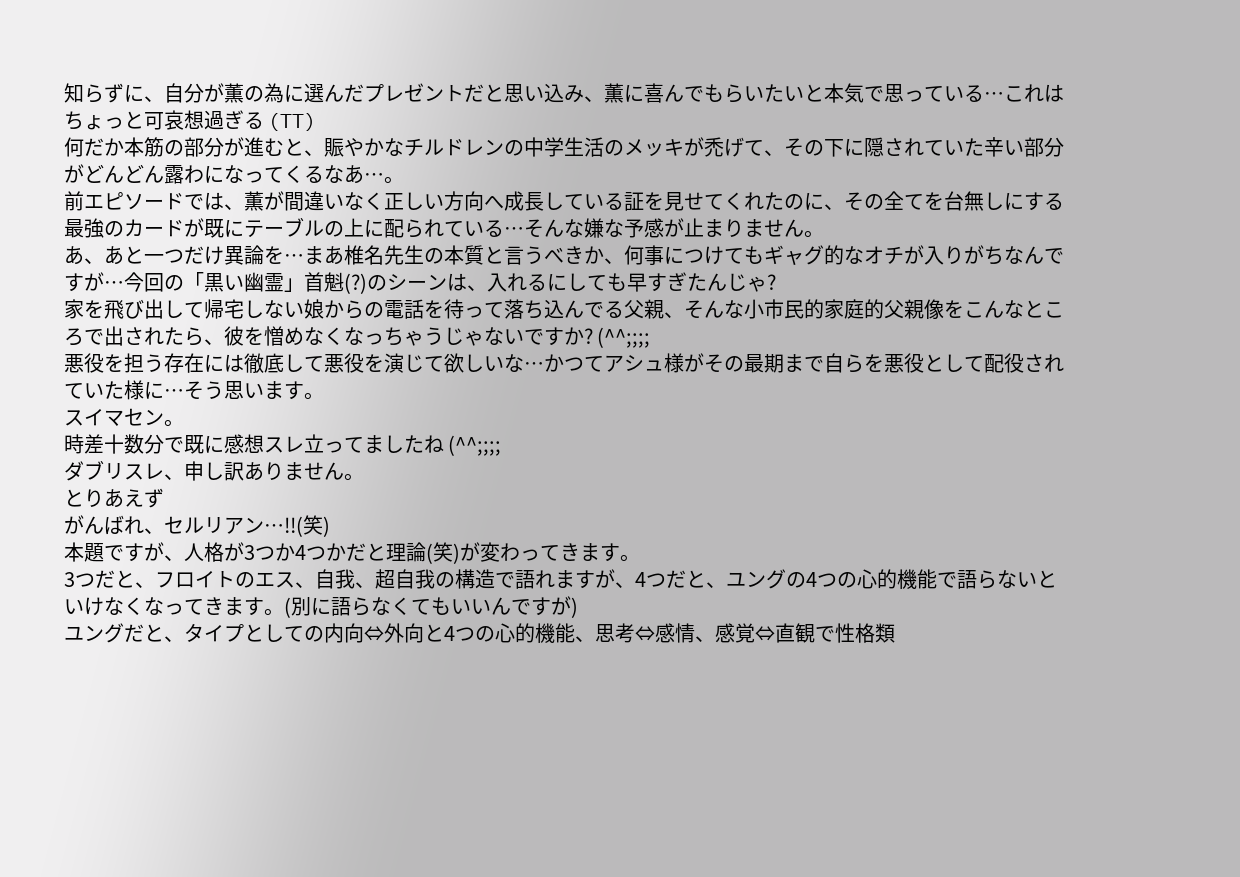知らずに、自分が薫の為に選んだプレゼントだと思い込み、薫に喜んでもらいたいと本気で思っている…これはちょっと可哀想過ぎる (TT)
何だか本筋の部分が進むと、賑やかなチルドレンの中学生活のメッキが禿げて、その下に隠されていた辛い部分がどんどん露わになってくるなあ…。
前エピソードでは、薫が間違いなく正しい方向へ成長している証を見せてくれたのに、その全てを台無しにする最強のカードが既にテーブルの上に配られている…そんな嫌な予感が止まりません。
あ、あと一つだけ異論を…まあ椎名先生の本質と言うべきか、何事につけてもギャグ的なオチが入りがちなんですが…今回の「黒い幽霊」首魁(?)のシーンは、入れるにしても早すぎたんじゃ?
家を飛び出して帰宅しない娘からの電話を待って落ち込んでる父親、そんな小市民的家庭的父親像をこんなところで出されたら、彼を憎めなくなっちゃうじゃないですか? (^^;;;;
悪役を担う存在には徹底して悪役を演じて欲しいな…かつてアシュ様がその最期まで自らを悪役として配役されていた様に…そう思います。
スイマセン。
時差十数分で既に感想スレ立ってましたね (^^;;;;
ダブリスレ、申し訳ありません。
とりあえず
がんばれ、セルリアン…!!(笑)
本題ですが、人格が3つか4つかだと理論(笑)が変わってきます。
3つだと、フロイトのエス、自我、超自我の構造で語れますが、4つだと、ユングの4つの心的機能で語らないといけなくなってきます。(別に語らなくてもいいんですが)
ユングだと、タイプとしての内向⇔外向と4つの心的機能、思考⇔感情、感覚⇔直観で性格類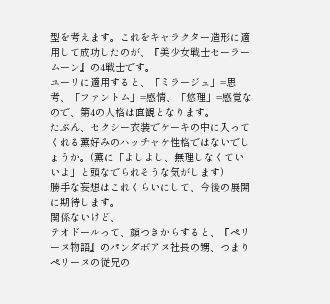型を考えます。これをキャラクター造形に適用して成功したのが、『美少女戦士セーラームーン』の4戦士です。
ユーリに適用すると、「ミラージュ」=思考、「ファントム」=感情、「悠理」=感覚なので、第4の人格は直観となります。
たぶん、セクシー衣装でケーキの中に入ってくれる薫好みのハッチャケ性格ではないでしょうか。(薫に「よしよし、無理しなくていいよ」と頭なでられそうな気がします)
勝手な妄想はこれくらいにして、今後の展開に期待します。
関係ないけど、
テオドールって、顔つきからすると、『ペリーヌ物語』のパンダボアヌ社長の甥、つまりペリーヌの従兄の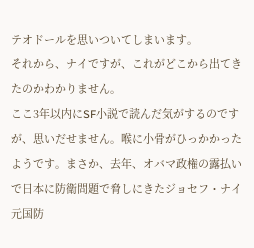テオドールを思いついてしまいます。
それから、ナイですが、これがどこから出てきたのかわかりません。
ここ3年以内にSF小説で読んだ気がするのですが、思いだせません。喉に小骨がひっかかったようです。まさか、去年、オバマ政権の露払いで日本に防衛問題で脅しにきたジョセフ・ナイ元国防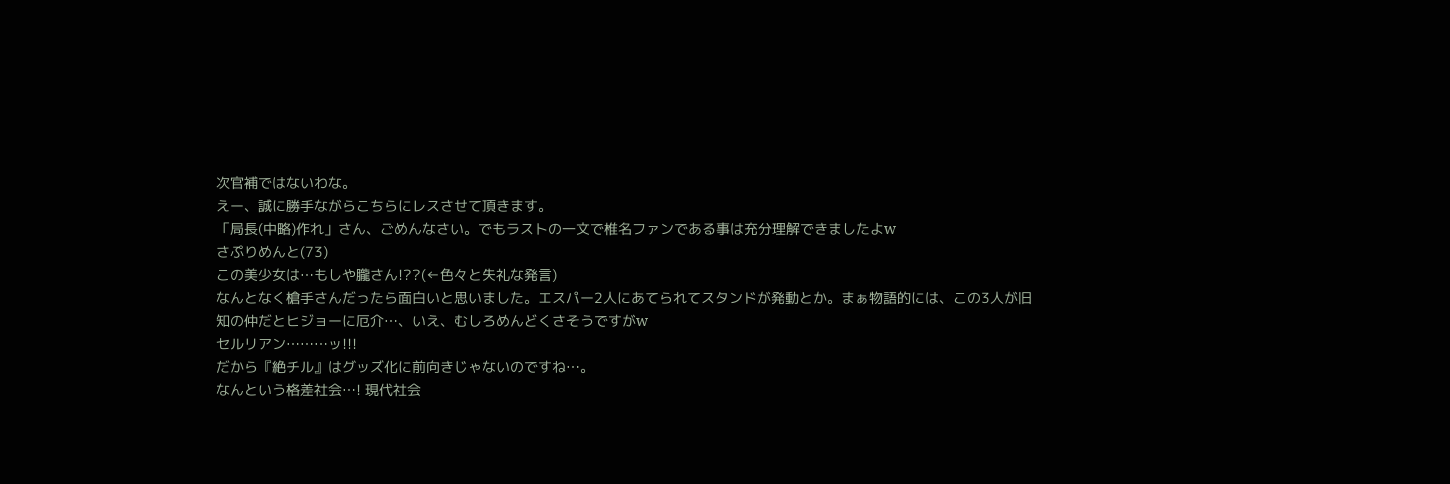次官補ではないわな。
えー、誠に勝手ながらこちらにレスさせて頂きます。
「局長(中略)作れ」さん、ごめんなさい。でもラストの一文で椎名ファンである事は充分理解できましたよw
さぷりめんと(73)
この美少女は…もしや朧さん!??(←色々と失礼な発言)
なんとなく槍手さんだったら面白いと思いました。エスパー2人にあてられてスタンドが発動とか。まぁ物語的には、この3人が旧知の仲だとヒジョーに厄介…、いえ、むしろめんどくさそうですがw
セルリアン………ッ!!!
だから『絶チル』はグッズ化に前向きじゃないのですね…。
なんという格差社会…! 現代社会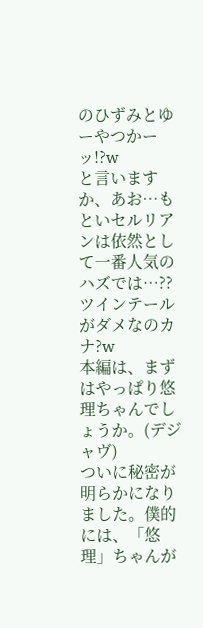のひずみとゆーやつかーッ!?w
と言いますか、あお…もといセルリアンは依然として一番人気のハズでは…?? ツインテールがダメなのカナ?w
本編は、まずはやっぱり悠理ちゃんでしょうか。(デジャヴ)
ついに秘密が明らかになりました。僕的には、「悠理」ちゃんが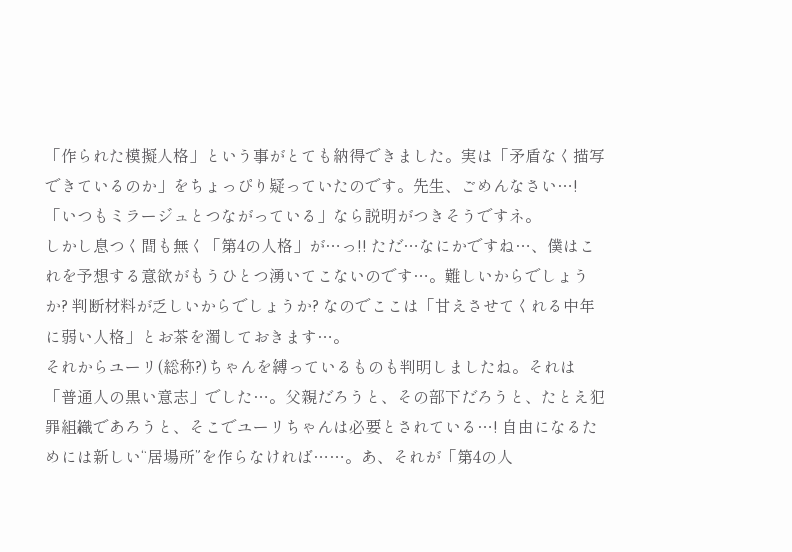「作られた模擬人格」という事がとても納得できました。実は「矛盾なく描写できているのか」をちょっぴり疑っていたのです。先生、ごめんなさい…! 「いつもミラージュとつながっている」なら説明がつきそうですネ。
しかし息つく間も無く「第4の人格」が…っ!! ただ…なにかですね…、僕はこれを予想する意欲がもうひとつ湧いてこないのです…。難しいからでしょうか? 判断材料が乏しいからでしょうか? なのでここは「甘えさせてくれる中年に弱い人格」とお茶を濁しておきます…。
それからユーリ(総称?)ちゃんを縛っているものも判明しましたね。それは「普通人の黒い意志」でした…。父親だろうと、その部下だろうと、たとえ犯罪組織であろうと、そこでユーリちゃんは必要とされている…! 自由になるためには新しい“居場所”を作らなければ……。あ、それが「第4の人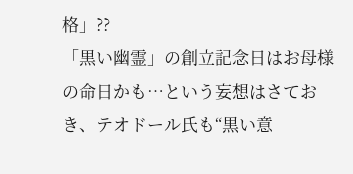格」??
「黒い幽霊」の創立記念日はお母様の命日かも…という妄想はさておき、テオドール氏も“黒い意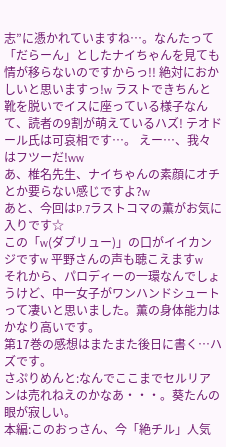志”に憑かれていますね…。なんたって「だらーん」としたナイちゃんを見ても情が移らないのですからっ!! 絶対におかしいと思いますっ!w ラストできちんと靴を脱いでイスに座っている様子なんて、読者の9割が萌えているハズ! テオドール氏は可哀相です…。 えー…、我々はフツーだ!ww
あ、椎名先生、ナイちゃんの素顔にオチとか要らない感じですよ?w
あと、今回はP.7ラストコマの薫がお気に入りです☆
この「w(ダブリュー)」の口がイイカンジですw 平野さんの声も聴こえますw
それから、パロディーの一環なんでしょうけど、中一女子がワンハンドシュートって凄いと思いました。薫の身体能力はかなり高いです。
第17巻の感想はまたまた後日に書く…ハズです。
さぷりめんと:なんでここまでセルリアンは売れねえのかなあ・・・。葵たんの眼が寂しい。
本編:このおっさん、今「絶チル」人気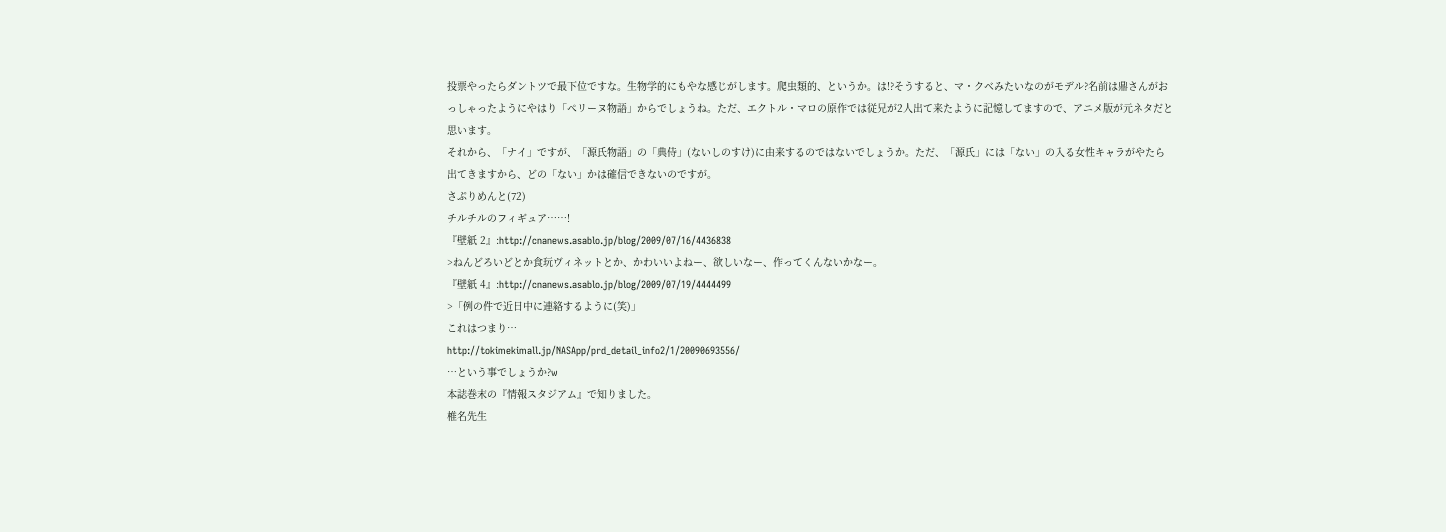投票やったらダントツで最下位ですな。生物学的にもやな感じがします。爬虫類的、というか。は!?そうすると、マ・クベみたいなのがモデル?名前は鼎さんがおっしゃったようにやはり「ペリーヌ物語」からでしょうね。ただ、エクトル・マロの原作では従兄が2人出て来たように記憶してますので、アニメ版が元ネタだと思います。
それから、「ナイ」ですが、「源氏物語」の「典侍」(ないしのすけ)に由来するのではないでしょうか。ただ、「源氏」には「ない」の入る女性キャラがやたら出てきますから、どの「ない」かは確信できないのですが。
さぷりめんと(72)
チルチルのフィギュア……!
『壁紙 2』:http://cnanews.asablo.jp/blog/2009/07/16/4436838
>ねんどろいどとか食玩ヴィネットとか、かわいいよねー、欲しいなー、作ってくんないかなー。
『壁紙 4』:http://cnanews.asablo.jp/blog/2009/07/19/4444499
>「例の件で近日中に連絡するように(笑)」
これはつまり…
http://tokimekimall.jp/NASApp/prd_detail_info2/1/20090693556/
…という事でしょうか?w
本誌巻末の『情報スタジアム』で知りました。
椎名先生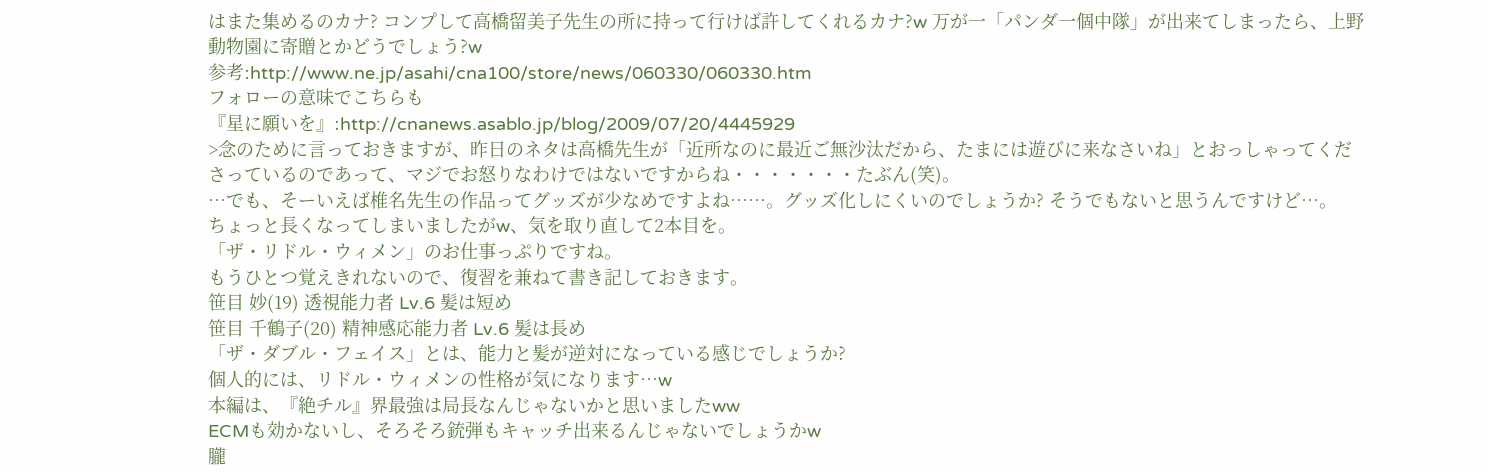はまた集めるのカナ? コンプして高橋留美子先生の所に持って行けば許してくれるカナ?w 万が一「パンダ一個中隊」が出来てしまったら、上野動物園に寄贈とかどうでしょう?w
参考:http://www.ne.jp/asahi/cna100/store/news/060330/060330.htm
フォローの意味でこちらも
『星に願いを』:http://cnanews.asablo.jp/blog/2009/07/20/4445929
>念のために言っておきますが、昨日のネタは高橋先生が「近所なのに最近ご無沙汰だから、たまには遊びに来なさいね」とおっしゃってくださっているのであって、マジでお怒りなわけではないですからね・・・・・・・たぶん(笑)。
…でも、そーいえば椎名先生の作品ってグッズが少なめですよね……。グッズ化しにくいのでしょうか? そうでもないと思うんですけど…。
ちょっと長くなってしまいましたがw、気を取り直して2本目を。
「ザ・リドル・ウィメン」のお仕事っぷりですね。
もうひとつ覚えきれないので、復習を兼ねて書き記しておきます。
笹目 妙(19) 透視能力者 Lv.6 髪は短め
笹目 千鶴子(20) 精神感応能力者 Lv.6 髪は長め
「ザ・ダブル・フェイス」とは、能力と髪が逆対になっている感じでしょうか?
個人的には、リドル・ウィメンの性格が気になります…w
本編は、『絶チル』界最強は局長なんじゃないかと思いましたww
ECMも効かないし、そろそろ銃弾もキャッチ出来るんじゃないでしょうかw
朧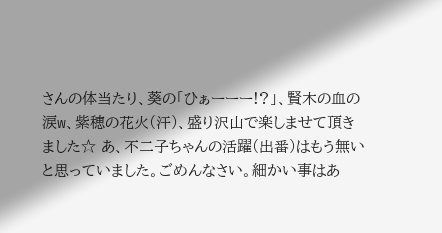さんの体当たり、葵の「ひぁーーー!?」、賢木の血の涙w、紫穂の花火(汗)、盛り沢山で楽しませて頂きました☆ あ、不二子ちゃんの活躍(出番)はもう無いと思っていました。ごめんなさい。細かい事はあ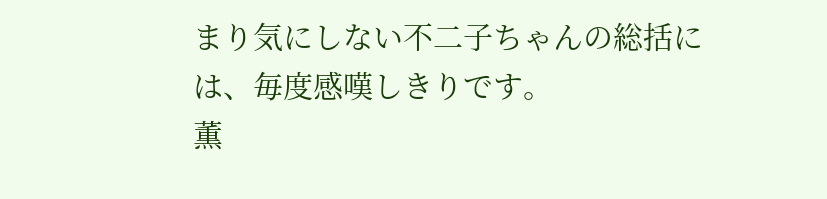まり気にしない不二子ちゃんの総括には、毎度感嘆しきりです。
薫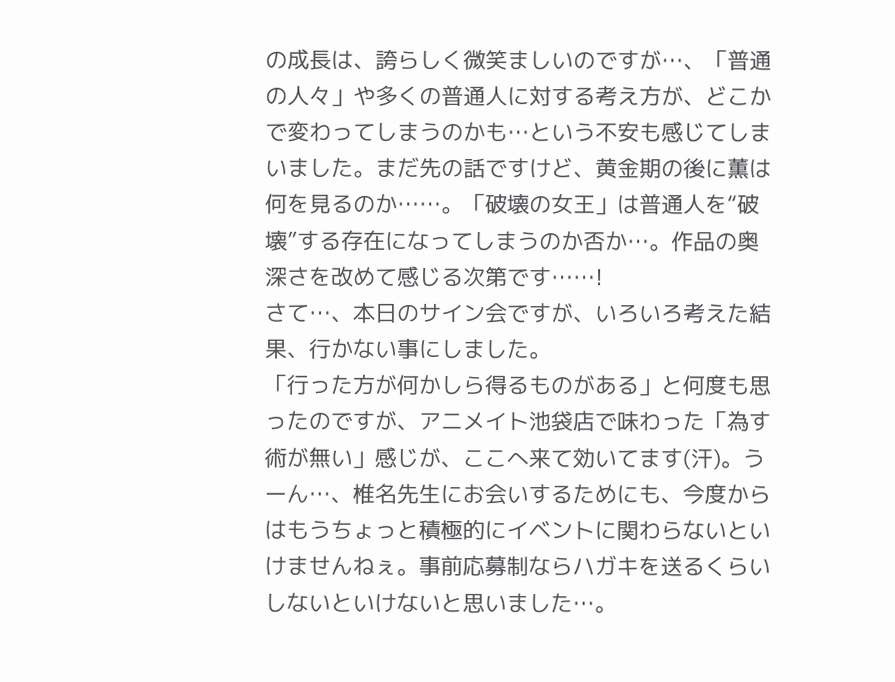の成長は、誇らしく微笑ましいのですが…、「普通の人々」や多くの普通人に対する考え方が、どこかで変わってしまうのかも…という不安も感じてしまいました。まだ先の話ですけど、黄金期の後に薫は何を見るのか……。「破壊の女王」は普通人を“破壊”する存在になってしまうのか否か…。作品の奥深さを改めて感じる次第です……!
さて…、本日のサイン会ですが、いろいろ考えた結果、行かない事にしました。
「行った方が何かしら得るものがある」と何度も思ったのですが、アニメイト池袋店で味わった「為す術が無い」感じが、ここへ来て効いてます(汗)。うーん…、椎名先生にお会いするためにも、今度からはもうちょっと積極的にイベントに関わらないといけませんねぇ。事前応募制ならハガキを送るくらいしないといけないと思いました…。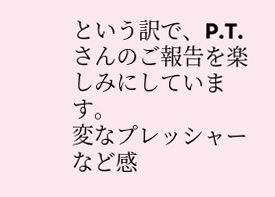という訳で、P.T.さんのご報告を楽しみにしています。
変なプレッシャーなど感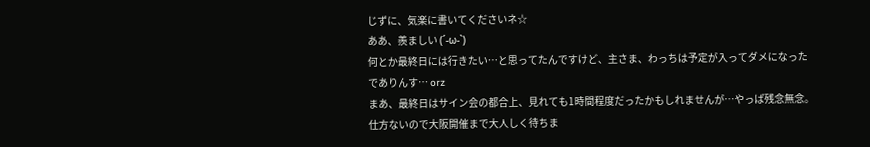じずに、気楽に書いてくださいネ☆
ああ、羨ましい (´-ω-`)
何とか最終日には行きたい…と思ってたんですけど、主さま、わっちは予定が入ってダメになったでありんす… orz
まあ、最終日はサイン会の都合上、見れても1時間程度だったかもしれませんが…やっぱ残念無念。
仕方ないので大阪開催まで大人しく待ちま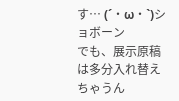す… (´・ω・`)ショボーン
でも、展示原稿は多分入れ替えちゃうん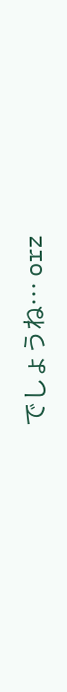でしょうね… orz